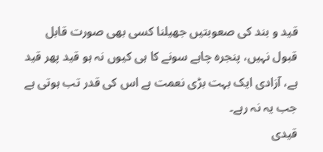قید و بند کی صعوبتیں جھیلنا کسی بھی صورت قابل قبول نہیں، پنجرہ چاہے سونے کا ہی کیوں نہ ہو قید پھر قید ہے، آزادی ایک بہت بڑی نعمت ہے اس کی قدر تب ہوتی ہے جب یہ نہ رہے۔
قیدی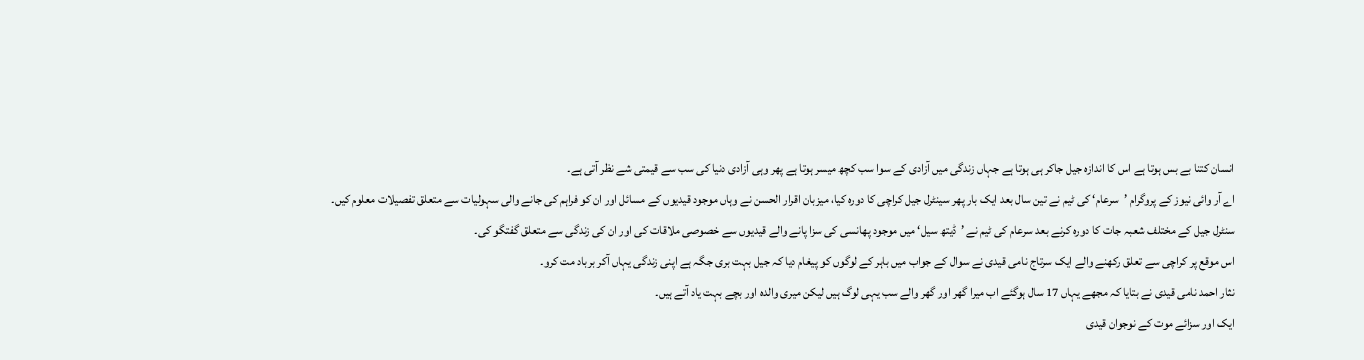انسان کتنا بے بس ہوتا ہے اس کا اندازہ جیل جاکر ہی ہوتا ہے جہاں زندگی میں آزادی کے سوا سب کچھ میسر ہوتا ہے پھر وہی آزادی دنیا کی سب سے قیمتی شے نظر آتی ہے۔
اے آر وائی نیوز کے پروگرام ’سرعام‘ کی ٹیم نے تین سال بعد ایک بار پھر سینٹرل جیل کراچی کا دورہ کیا، میزبان اقرار الحسن نے وہاں موجود قیدیوں کے مسائل اور ان کو فراہم کی جانے والی سہولیات سے متعلق تفصیلات معلوم کیں۔
سنٹرل جیل کے مختلف شعبہ جات کا دورہ کرنے بعد سرعام کی ٹیم نے ’ڈیتھ سیل‘ میں موجود پھانسی کی سزا پانے والے قیدیوں سے خصوصی ملاقات کی اور ان کی زندگی سے متعلق گفتگو کی۔
اس موقع پر کراچی سے تعلق رکھنے والے ایک سرتاج نامی قیدی نے سوال کے جواب میں باہر کے لوگوں کو پیغام دیا کہ جیل بہت بری جگہ ہے اپنی زندگی یہاں آکر برباد مت کرو۔
نثار احمد نامی قیدی نے بتایا کہ مجھے یہاں 17 سال ہوگئے اب میرا گھر اور گھر والے سب یہی لوگ ہیں لیکن میری والدہ اور بچے بہت یاد آتے ہیں۔
ایک اور سزائے موت کے نوجوان قیدی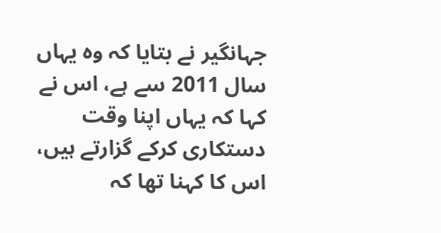جہانگیر نے بتایا کہ وہ یہاں سال 2011 سے ہے، اس نے کہا کہ یہاں اپنا وقت دستکاری کرکے گزارتے ہیں، اس کا کہنا تھا کہ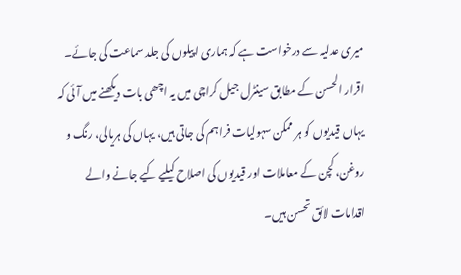میری عدلیہ سے درخواست ہے کہ ہماری اپیلوں کی جلد سماعت کی جائے۔
اقرار الحسن کے مطابق سینٹرل جیل کراچی میں یہ اچھی بات دیکھنے میں آئی کہ یہاں قیدیوں کو ہر ممکن سہولیات فراہم کی جاتی ہیں، یہاں کی ہریالی، رنگ و روغن، کچن کے معاملات اور قیدیوں کی اصلاح کیلیے کیے جانے والے اقدامات لائق تحسن ہیں۔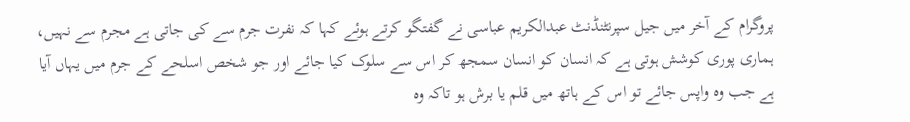پروگرام کے آخر میں جیل سپرنٹنڈنٹ عبدالکریم عباسی نے گفتگو کرتے ہوئے کہا کہ نفرت جرم سے کی جاتی ہے مجرم سے نہیں، ہماری پوری کوشش ہوتی ہے کہ انسان کو انسان سمجھ کر اس سے سلوک کیا جائے اور جو شخص اسلحے کے جرم میں یہاں آیا ہے جب وہ واپس جائے تو اس کے ہاتھ میں قلم یا برش ہو تاکہ وہ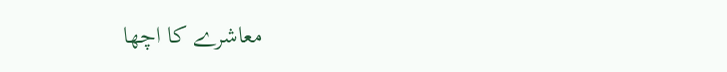معاشرے کا اچھا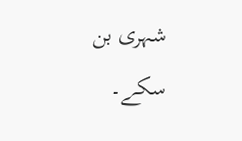شہری بن سکے۔